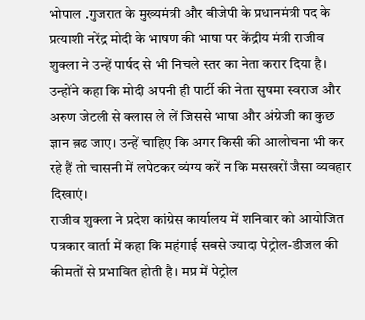भोपाल .गुजरात के मुख्यमंत्री और बीजेपी के प्रधानमंत्री पद के प्रत्याशी नरेंद्र मोदी के भाषण की भाषा पर केंद्रीय मंत्री राजीव शुक्ला ने उन्हें पार्षद से भी निचले स्तर का नेता करार दिया है। उन्होंने कहा कि मोदी अपनी ही पार्टी की नेता सुषमा स्वराज और अरुण जेटली से क्लास ले लें जिससे भाषा और अंग्रेजी का कुछ ज्ञान ब़ढ जाए। उन्हें चाहिए कि अगर किसी की आलोचना भी कर रहे हैं तो चासनी में लपेटकर व्यंग्य करें न कि मसखरों जैसा व्यवहार दिखाएं।
राजीव शुक्ला ने प्रदेश कांग्रेस कार्यालय में शनिवार को आयोजित पत्रकार वार्ता में कहा कि महंगाई सबसे ज्यादा पेट्रोल-डीजल की कीमतों से प्रभावित होती है। मप्र में पेट्रोल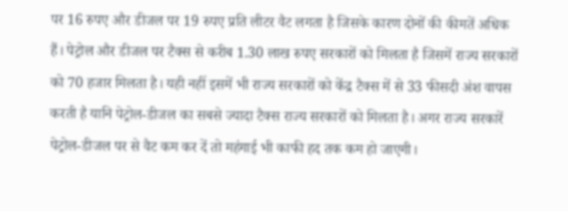पर 16 रुपए और डीजल पर 19 रुपए प्रति लीटर वैट लगता है जिसके कारण दोनों की कीमतें अधिक हैं। पेट्रोल और डीजल पर टैक्स से करीब 1.30 लाख रुपए सरकारों को मिलता है जिसमें राज्य सरकारों को 70 हजार मिलता है। यही नहीं इसमें भी राज्य सरकारों को केंद्र टैक्स में से 33 फीसदी अंश वापस करती है यानि पेट्रोल-डीजल का सबसे ज्यादा टैक्स राज्य सरकारों को मिलता है। अगर राज्य सरकारें पेट्रोल-डीजल पर से वैट कम कर दें तो महंगाई भी काफी हद तक कम हो जाएगी।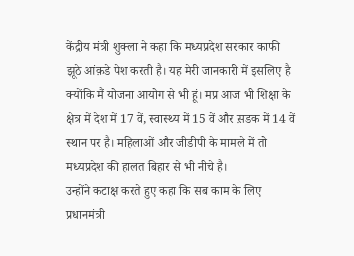केंद्रीय मंत्री शुक्ला ने कहा कि मध्यप्रदेश सरकार काफी झूठे आंक़डे पेश करती है। यह मेरी जानकारी में इसलिए है क्योंकि मैं योजना आयोग से भी हूं। मप्र आज भी शिक्षा के क्षेत्र में देश में 17 वें, स्वास्थ्य में 15 वें और स़डक में 14 वें स्थान पर है। महिलाओं और जीडीपी के मामले में तो मध्यप्रदेश की हालत बिहार से भी नीचे है।
उन्होंने कटाक्ष करते हुए कहा कि सब काम के लिए प्रधानमंत्री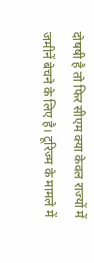दोषषी है तो फिर सीएम क्या केवल राज्यों में जमीनें बेचने के लिए है। टूरिज्म के मामले में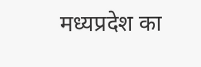मध्यप्रदेश का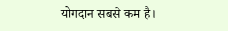योगदान सबसे कम है।